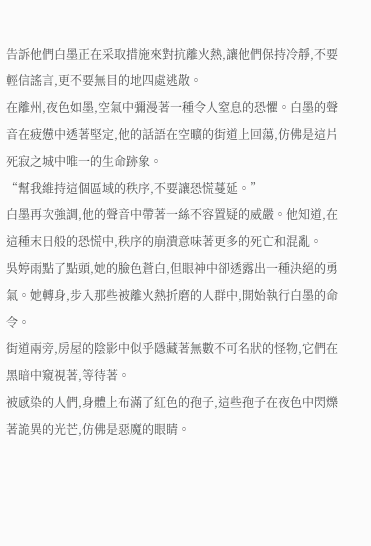告訴他們白墨正在采取措施來對抗離火熱,讓他們保持冷靜,不要輕信謠言,更不要無目的地四處逃散。
在離州,夜色如墨,空氣中彌漫著一種令人窒息的恐懼。白墨的聲音在疲憊中透著堅定,他的話語在空曠的街道上回蕩,仿佛是這片死寂之城中唯一的生命跡象。
“幫我維持這個區域的秩序,不要讓恐慌蔓延。”
白墨再次強調,他的聲音中帶著一絲不容置疑的威嚴。他知道,在這種末日般的恐慌中,秩序的崩潰意味著更多的死亡和混亂。
吳婷雨點了點頭,她的臉色蒼白,但眼神中卻透露出一種決絕的勇氣。她轉身,步入那些被離火熱折磨的人群中,開始執行白墨的命令。
街道兩旁,房屋的陰影中似乎隱藏著無數不可名狀的怪物,它們在黑暗中窺視著,等待著。
被感染的人們,身體上布滿了紅色的孢子,這些孢子在夜色中閃爍著詭異的光芒,仿佛是惡魔的眼睛。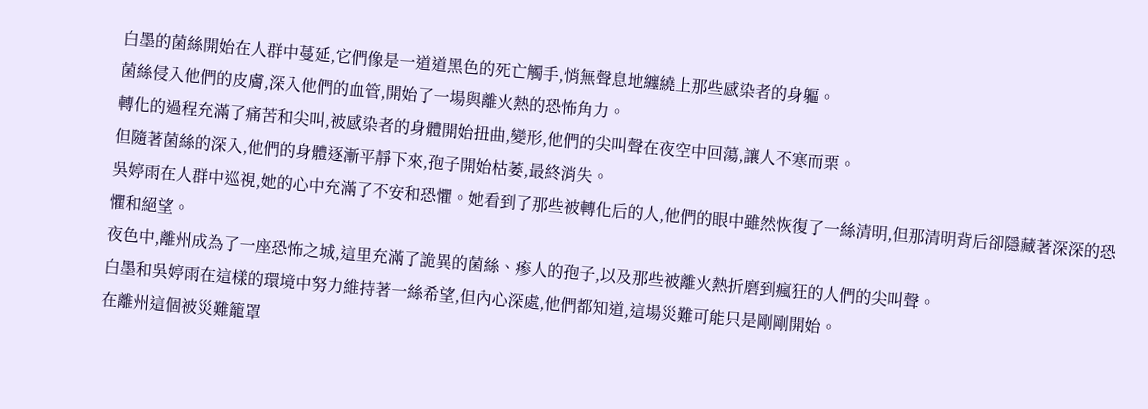白墨的菌絲開始在人群中蔓延,它們像是一道道黑色的死亡觸手,悄無聲息地纏繞上那些感染者的身軀。
菌絲侵入他們的皮膚,深入他們的血管,開始了一場與離火熱的恐怖角力。
轉化的過程充滿了痛苦和尖叫,被感染者的身體開始扭曲,變形,他們的尖叫聲在夜空中回蕩,讓人不寒而栗。
但隨著菌絲的深入,他們的身體逐漸平靜下來,孢子開始枯萎,最終消失。
吳婷雨在人群中巡視,她的心中充滿了不安和恐懼。她看到了那些被轉化后的人,他們的眼中雖然恢復了一絲清明,但那清明背后卻隱藏著深深的恐懼和絕望。
夜色中,離州成為了一座恐怖之城,這里充滿了詭異的菌絲、瘆人的孢子,以及那些被離火熱折磨到瘋狂的人們的尖叫聲。
白墨和吳婷雨在這樣的環境中努力維持著一絲希望,但內心深處,他們都知道,這場災難可能只是剛剛開始。
在離州這個被災難籠罩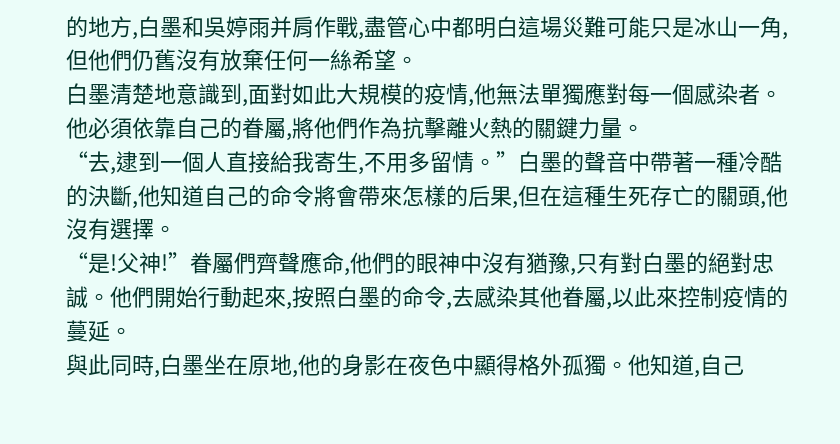的地方,白墨和吳婷雨并肩作戰,盡管心中都明白這場災難可能只是冰山一角,但他們仍舊沒有放棄任何一絲希望。
白墨清楚地意識到,面對如此大規模的疫情,他無法單獨應對每一個感染者。他必須依靠自己的眷屬,將他們作為抗擊離火熱的關鍵力量。
“去,逮到一個人直接給我寄生,不用多留情。”白墨的聲音中帶著一種冷酷的決斷,他知道自己的命令將會帶來怎樣的后果,但在這種生死存亡的關頭,他沒有選擇。
“是!父神!”眷屬們齊聲應命,他們的眼神中沒有猶豫,只有對白墨的絕對忠誠。他們開始行動起來,按照白墨的命令,去感染其他眷屬,以此來控制疫情的蔓延。
與此同時,白墨坐在原地,他的身影在夜色中顯得格外孤獨。他知道,自己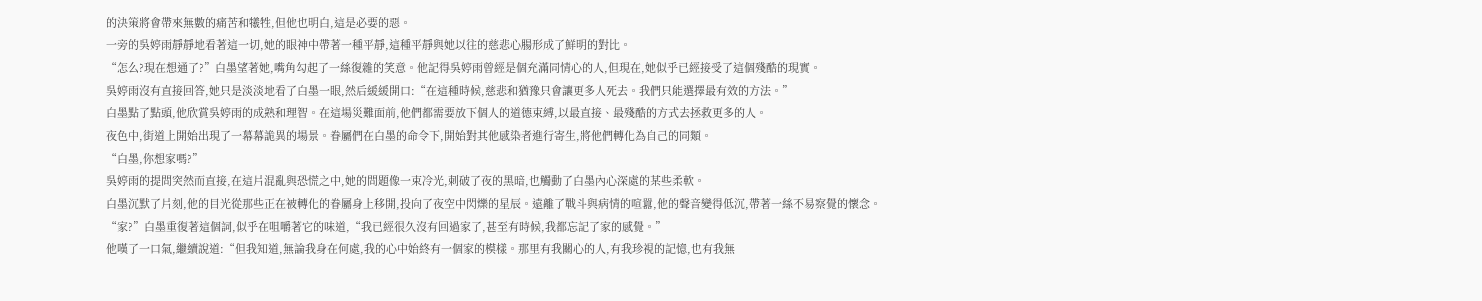的決策將會帶來無數的痛苦和犧牲,但他也明白,這是必要的惡。
一旁的吳婷雨靜靜地看著這一切,她的眼神中帶著一種平靜,這種平靜與她以往的慈悲心腸形成了鮮明的對比。
“怎么?現在想通了?”白墨望著她,嘴角勾起了一絲復雜的笑意。他記得吳婷雨曾經是個充滿同情心的人,但現在,她似乎已經接受了這個殘酷的現實。
吳婷雨沒有直接回答,她只是淡淡地看了白墨一眼,然后緩緩開口:“在這種時候,慈悲和猶豫只會讓更多人死去。我們只能選擇最有效的方法。”
白墨點了點頭,他欣賞吳婷雨的成熟和理智。在這場災難面前,他們都需要放下個人的道德束縛,以最直接、最殘酷的方式去拯救更多的人。
夜色中,街道上開始出現了一幕幕詭異的場景。眷屬們在白墨的命令下,開始對其他感染者進行寄生,將他們轉化為自己的同類。
“白墨,你想家嗎?”
吳婷雨的提問突然而直接,在這片混亂與恐慌之中,她的問題像一束冷光,刺破了夜的黑暗,也觸動了白墨內心深處的某些柔軟。
白墨沉默了片刻,他的目光從那些正在被轉化的眷屬身上移開,投向了夜空中閃爍的星辰。遠離了戰斗與病情的喧囂,他的聲音變得低沉,帶著一絲不易察覺的懷念。
“家?”白墨重復著這個詞,似乎在咀嚼著它的味道,“我已經很久沒有回過家了,甚至有時候,我都忘記了家的感覺。”
他嘆了一口氣,繼續說道:“但我知道,無論我身在何處,我的心中始終有一個家的模樣。那里有我關心的人,有我珍視的記憶,也有我無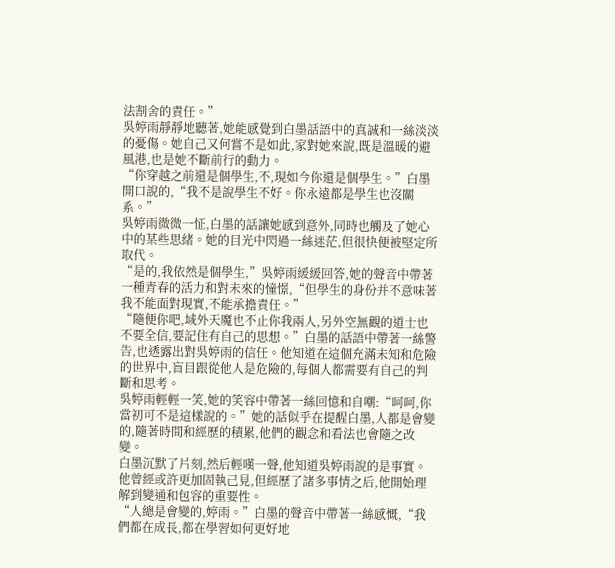法割舍的責任。”
吳婷雨靜靜地聽著,她能感覺到白墨話語中的真誠和一絲淡淡的憂傷。她自己又何嘗不是如此,家對她來說,既是溫暖的避風港,也是她不斷前行的動力。
“你穿越之前還是個學生,不,現如今你還是個學生。”白墨開口說的,“我不是說學生不好。你永遠都是學生也沒關系。”
吳婷雨微微一怔,白墨的話讓她感到意外,同時也觸及了她心中的某些思緒。她的目光中閃過一絲迷茫,但很快便被堅定所取代。
“是的,我依然是個學生,”吳婷雨緩緩回答,她的聲音中帶著一種青春的活力和對未來的憧憬,“但學生的身份并不意味著我不能面對現實,不能承擔責任。”
“隨便你吧,域外天魔也不止你我兩人,另外空無觀的道士也不要全信,要記住有自己的思想。”白墨的話語中帶著一絲警告,也透露出對吳婷雨的信任。他知道在這個充滿未知和危險的世界中,盲目跟從他人是危險的,每個人都需要有自己的判斷和思考。
吳婷雨輕輕一笑,她的笑容中帶著一絲回憶和自嘲:“呵呵,你當初可不是這樣說的。”她的話似乎在提醒白墨,人都是會變的,隨著時間和經歷的積累,他們的觀念和看法也會隨之改變。
白墨沉默了片刻,然后輕嘆一聲,他知道吳婷雨說的是事實。他曾經或許更加固執己見,但經歷了諸多事情之后,他開始理解到變通和包容的重要性。
“人總是會變的,婷雨。”白墨的聲音中帶著一絲感慨,“我們都在成長,都在學習如何更好地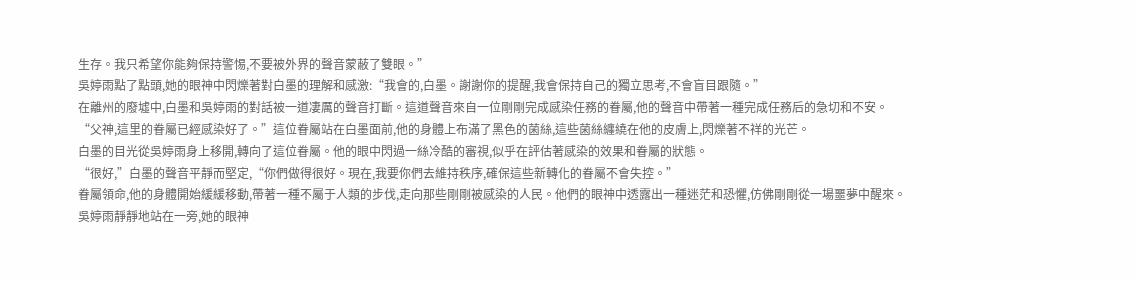生存。我只希望你能夠保持警惕,不要被外界的聲音蒙蔽了雙眼。”
吳婷雨點了點頭,她的眼神中閃爍著對白墨的理解和感激:“我會的,白墨。謝謝你的提醒,我會保持自己的獨立思考,不會盲目跟隨。”
在離州的廢墟中,白墨和吳婷雨的對話被一道凄厲的聲音打斷。這道聲音來自一位剛剛完成感染任務的眷屬,他的聲音中帶著一種完成任務后的急切和不安。
“父神,這里的眷屬已經感染好了。”這位眷屬站在白墨面前,他的身體上布滿了黑色的菌絲,這些菌絲纏繞在他的皮膚上,閃爍著不祥的光芒。
白墨的目光從吳婷雨身上移開,轉向了這位眷屬。他的眼中閃過一絲冷酷的審視,似乎在評估著感染的效果和眷屬的狀態。
“很好,”白墨的聲音平靜而堅定,“你們做得很好。現在,我要你們去維持秩序,確保這些新轉化的眷屬不會失控。”
眷屬領命,他的身體開始緩緩移動,帶著一種不屬于人類的步伐,走向那些剛剛被感染的人民。他們的眼神中透露出一種迷茫和恐懼,仿佛剛剛從一場噩夢中醒來。
吳婷雨靜靜地站在一旁,她的眼神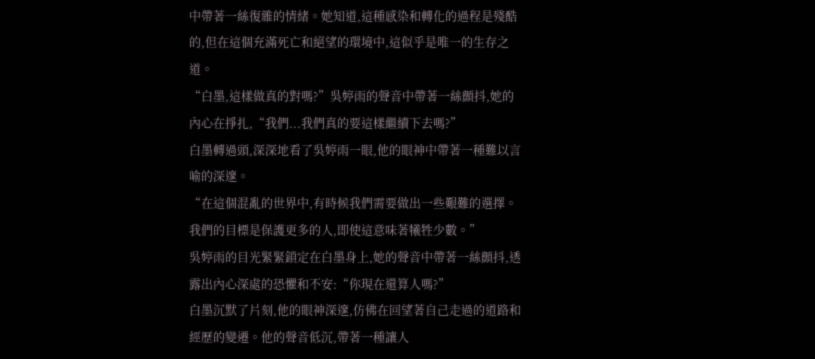中帶著一絲復雜的情緒。她知道,這種感染和轉化的過程是殘酷的,但在這個充滿死亡和絕望的環境中,這似乎是唯一的生存之道。
“白墨,這樣做真的對嗎?”吳婷雨的聲音中帶著一絲顫抖,她的內心在掙扎,“我們...我們真的要這樣繼續下去嗎?”
白墨轉過頭,深深地看了吳婷雨一眼,他的眼神中帶著一種難以言喻的深邃。
“在這個混亂的世界中,有時候我們需要做出一些艱難的選擇。我們的目標是保護更多的人,即使這意味著犧牲少數。”
吳婷雨的目光緊緊鎖定在白墨身上,她的聲音中帶著一絲顫抖,透露出內心深處的恐懼和不安:“你現在還算人嗎?”
白墨沉默了片刻,他的眼神深邃,仿佛在回望著自己走過的道路和經歷的變遷。他的聲音低沉,帶著一種讓人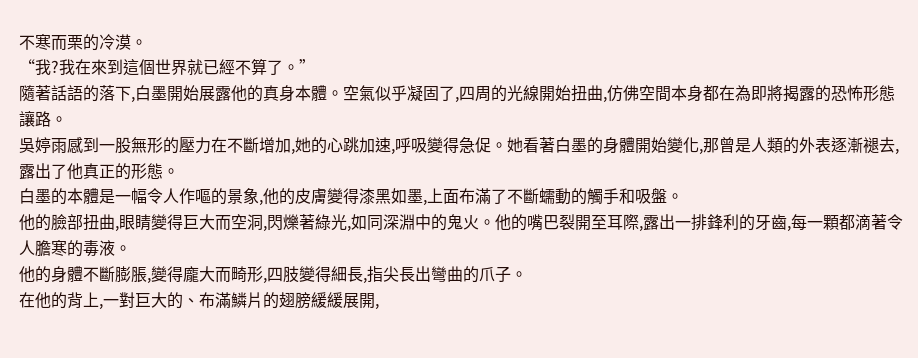不寒而栗的冷漠。
“我?我在來到這個世界就已經不算了。”
隨著話語的落下,白墨開始展露他的真身本體。空氣似乎凝固了,四周的光線開始扭曲,仿佛空間本身都在為即將揭露的恐怖形態讓路。
吳婷雨感到一股無形的壓力在不斷增加,她的心跳加速,呼吸變得急促。她看著白墨的身體開始變化,那曾是人類的外表逐漸褪去,露出了他真正的形態。
白墨的本體是一幅令人作嘔的景象,他的皮膚變得漆黑如墨,上面布滿了不斷蠕動的觸手和吸盤。
他的臉部扭曲,眼睛變得巨大而空洞,閃爍著綠光,如同深淵中的鬼火。他的嘴巴裂開至耳際,露出一排鋒利的牙齒,每一顆都滴著令人膽寒的毒液。
他的身體不斷膨脹,變得龐大而畸形,四肢變得細長,指尖長出彎曲的爪子。
在他的背上,一對巨大的、布滿鱗片的翅膀緩緩展開,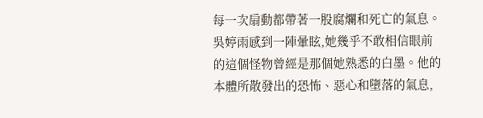每一次扇動都帶著一股腐爛和死亡的氣息。
吳婷雨感到一陣暈眩,她幾乎不敢相信眼前的這個怪物曾經是那個她熟悉的白墨。他的本體所散發出的恐怖、惡心和墮落的氣息,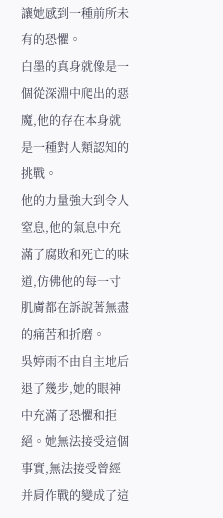讓她感到一種前所未有的恐懼。
白墨的真身就像是一個從深淵中爬出的惡魔,他的存在本身就是一種對人類認知的挑戰。
他的力量強大到令人窒息,他的氣息中充滿了腐敗和死亡的味道,仿佛他的每一寸肌膚都在訴說著無盡的痛苦和折磨。
吳婷雨不由自主地后退了幾步,她的眼神中充滿了恐懼和拒絕。她無法接受這個事實,無法接受曾經并肩作戰的變成了這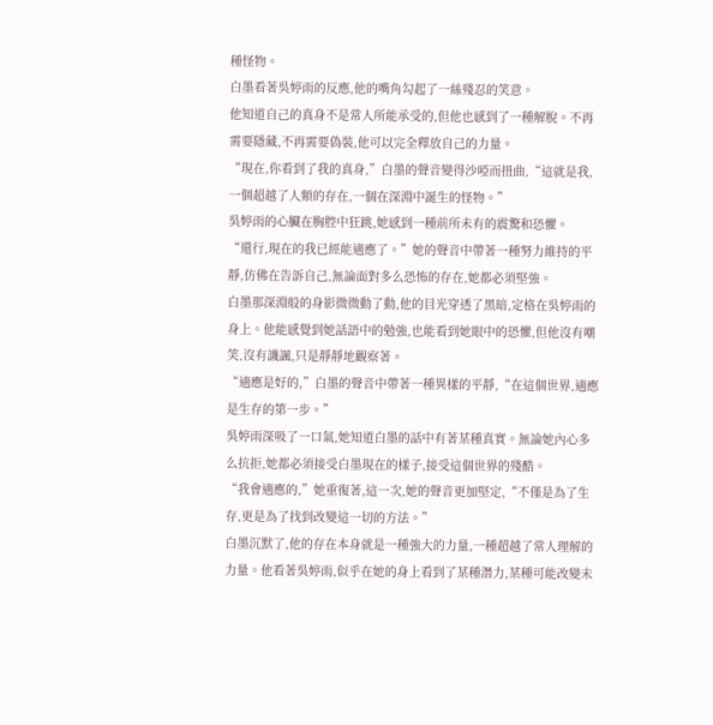種怪物。
白墨看著吳婷雨的反應,他的嘴角勾起了一絲殘忍的笑意。
他知道自己的真身不是常人所能承受的,但他也感到了一種解脫。不再需要隱藏,不再需要偽裝,他可以完全釋放自己的力量。
“現在,你看到了我的真身,”白墨的聲音變得沙啞而扭曲,“這就是我,一個超越了人類的存在,一個在深淵中誕生的怪物。”
吳婷雨的心臟在胸腔中狂跳,她感到一種前所未有的震驚和恐懼。
“還行,現在的我已經能適應了。”她的聲音中帶著一種努力維持的平靜,仿佛在告訴自己,無論面對多么恐怖的存在,她都必須堅強。
白墨那深淵般的身影微微動了動,他的目光穿透了黑暗,定格在吳婷雨的身上。他能感覺到她話語中的勉強,也能看到她眼中的恐懼,但他沒有嘲笑,沒有譏諷,只是靜靜地觀察著。
“適應是好的,”白墨的聲音中帶著一種異樣的平靜,“在這個世界,適應是生存的第一步。”
吳婷雨深吸了一口氣,她知道白墨的話中有著某種真實。無論她內心多么抗拒,她都必須接受白墨現在的樣子,接受這個世界的殘酷。
“我會適應的,”她重復著,這一次,她的聲音更加堅定,“不僅是為了生存,更是為了找到改變這一切的方法。”
白墨沉默了,他的存在本身就是一種強大的力量,一種超越了常人理解的力量。他看著吳婷雨,似乎在她的身上看到了某種潛力,某種可能改變未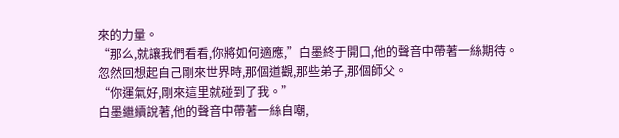來的力量。
“那么,就讓我們看看,你將如何適應,”白墨終于開口,他的聲音中帶著一絲期待。
忽然回想起自己剛來世界時,那個道觀,那些弟子,那個師父。
“你運氣好,剛來這里就碰到了我。”
白墨繼續說著,他的聲音中帶著一絲自嘲,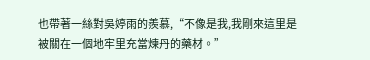也帶著一絲對吳婷雨的羨慕,“不像是我,我剛來這里是被關在一個地牢里充當煉丹的藥材。”